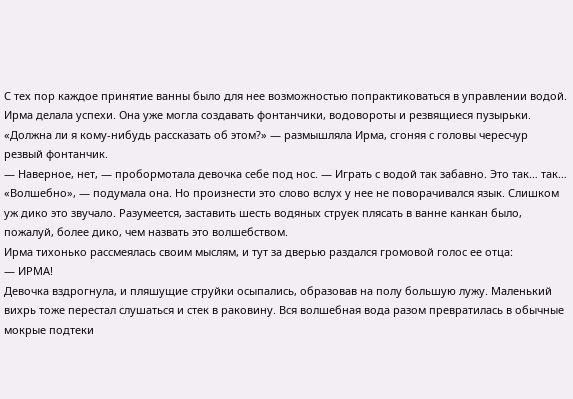С тех пор каждое принятие ванны было для нее возможностью попрактиковаться в управлении водой. Ирма делала успехи. Она уже могла создавать фонтанчики, водовороты и резвящиеся пузырьки.
«Должна ли я кому-нибудь рассказать об этом?» — размышляла Ирма, сгоняя с головы чересчур резвый фонтанчик.
— Наверное, нет, — пробормотала девочка себе под нос. — Играть с водой так забавно. Это так… так…
«Волшебно», — подумала она. Но произнести это слово вслух у нее не поворачивался язык. Слишком уж дико это звучало. Разумеется, заставить шесть водяных струек плясать в ванне канкан было, пожалуй, более дико, чем назвать это волшебством.
Ирма тихонько рассмеялась своим мыслям, и тут за дверью раздался громовой голос ее отца:
— ИРМА!
Девочка вздрогнула, и пляшущие струйки осыпались, образовав на полу большую лужу. Маленький вихрь тоже перестал слушаться и стек в раковину. Вся волшебная вода разом превратилась в обычные мокрые подтеки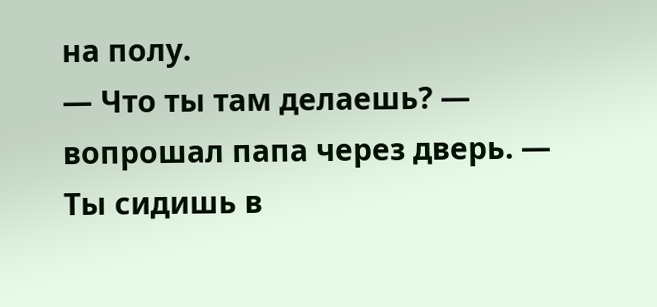на полу.
— Что ты там делаешь? — вопрошал папа через дверь. — Ты сидишь в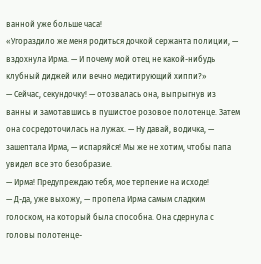ванной уже больше часа!
«Угораздило же меня родиться дочкой сержанта полиции, — вздохнула Ирма. — И почему мой отец не какой-нибудь клубный диджей или вечно медитирующий хиппи?»
— Сейчас, секундочку! — отозвалась она, выпрыгнув из ванны и замотавшись в пушистое розовое полотенце. Затем она сосредоточилась на лужах. — Ну давай, водичка, — зашептала Ирма, — испаряйся! Мы же не хотим, чтобы папа увидел все это безобразие.
— Ирма! Предупреждаю тебя, мое терпение на исходе!
— Д-да, уже выхожу, — пропела Ирма самым сладким голоском, на который была способна. Она сдернула с головы полотенце-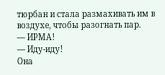тюрбан и стала размахивать им в воздухе, чтобы разогнать пар.
— ИРМА!
— Иду-иду!
Она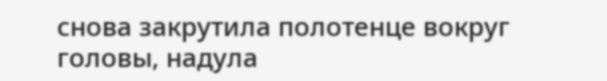снова закрутила полотенце вокруг головы, надула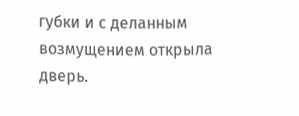губки и с деланным возмущением открыла дверь.